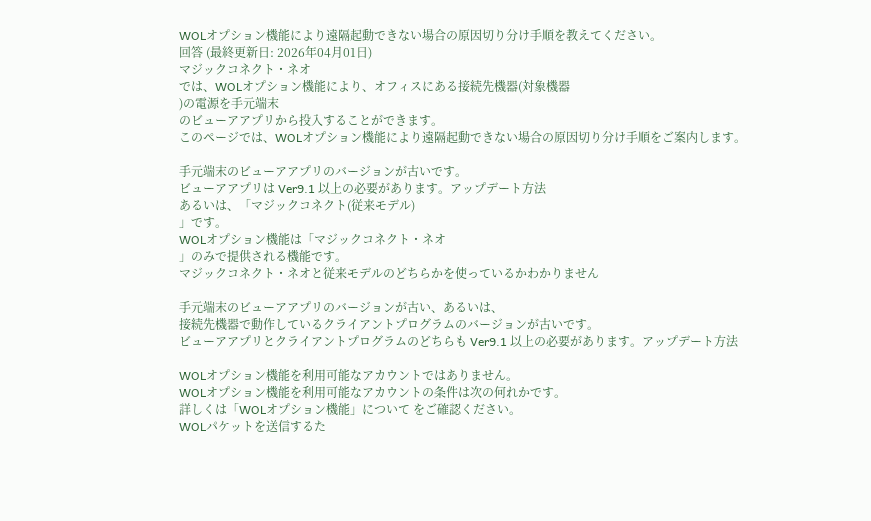WOLオプション機能により遠隔起動できない場合の原因切り分け手順を教えてください。
回答 (最終更新日: 2026年04月01日)
マジックコネクト・ネオ
では、WOLオプション機能により、オフィスにある接続先機器(対象機器
)の電源を手元端末
のビューアアプリから投入することができます。
このページでは、WOLオプション機能により遠隔起動できない場合の原因切り分け手順をご案内します。

手元端末のビューアアプリのバージョンが古いです。
ビューアアプリは Ver9.1 以上の必要があります。アップデート方法
あるいは、「マジックコネクト(従来モデル)
」です。
WOLオプション機能は「マジックコネクト・ネオ
」のみで提供される機能です。
マジックコネクト・ネオと従来モデルのどちらかを使っているかわかりません

手元端末のビューアアプリのバージョンが古い、あるいは、
接続先機器で動作しているクライアントプログラムのバージョンが古いです。
ビューアアプリとクライアントプログラムのどちらも Ver9.1 以上の必要があります。アップデート方法

WOLオプション機能を利用可能なアカウントではありません。
WOLオプション機能を利用可能なアカウントの条件は次の何れかです。
詳しくは「WOLオプション機能」について をご確認ください。
WOLパケットを送信するた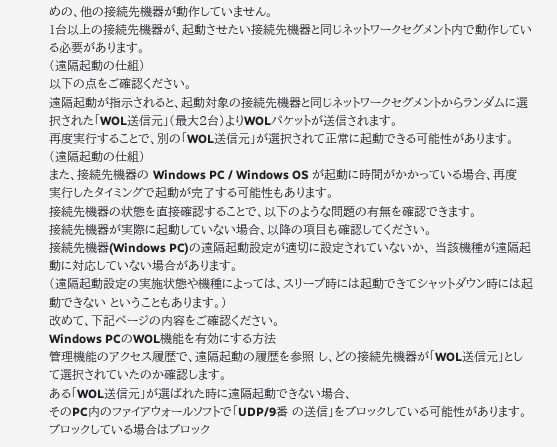めの、他の接続先機器が動作していません。
1台以上の接続先機器が、起動させたい接続先機器と同じネットワークセグメント内で動作している必要があります。
(遠隔起動の仕組)
以下の点をご確認ください。
遠隔起動が指示されると、起動対象の接続先機器と同じネットワークセグメントからランダムに選択された「WOL送信元」(最大2台)よりWOLパケットが送信されます。
再度実行することで、別の「WOL送信元」が選択されて正常に起動できる可能性があります。
(遠隔起動の仕組)
また、接続先機器の Windows PC / Windows OS が起動に時間がかかっている場合、再度実行したタイミングで起動が完了する可能性もあります。
接続先機器の状態を直接確認することで、以下のような問題の有無を確認できます。
接続先機器が実際に起動していない場合、以降の項目も確認してください。
接続先機器(Windows PC)の遠隔起動設定が適切に設定されていないか、 当該機種が遠隔起動に対応していない場合があります。
(遠隔起動設定の実施状態や機種によっては、スリープ時には起動できてシャットダウン時には起動できない ということもあります。)
改めて、下記ページの内容をご確認ください。
Windows PCのWOL機能を有効にする方法
管理機能のアクセス履歴で、遠隔起動の履歴を参照 し、どの接続先機器が「WOL送信元」として選択されていたのか確認します。
ある「WOL送信元」が選ばれた時に遠隔起動できない場合、
そのPC内のファイアウォールソフトで「UDP/9番 の送信」をブロックしている可能性があります。
ブロックしている場合はブロック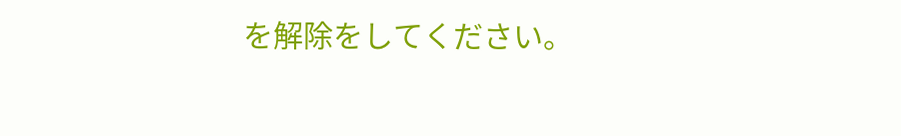を解除をしてください。